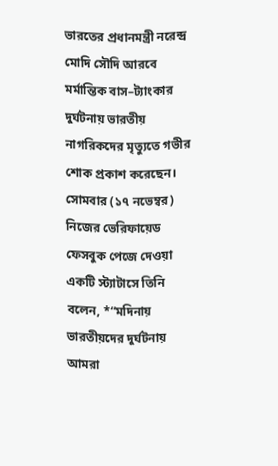ভারতের প্রধানমন্ত্রী নরেন্দ্র মোদি সৌদি আরবে মর্মান্তিক বাস–ট্যাংকার দুর্ঘটনায় ভারতীয় নাগরিকদের মৃত্যুতে গভীর শোক প্রকাশ করেছেন। সোমবার (১৭ নভেম্বর) নিজের ভেরিফায়েড ফেসবুক পেজে দেওয়া একটি স্ট্যাটাসে তিনি বলেন, *“মদিনায় ভারতীয়দের দুর্ঘটনায় আমরা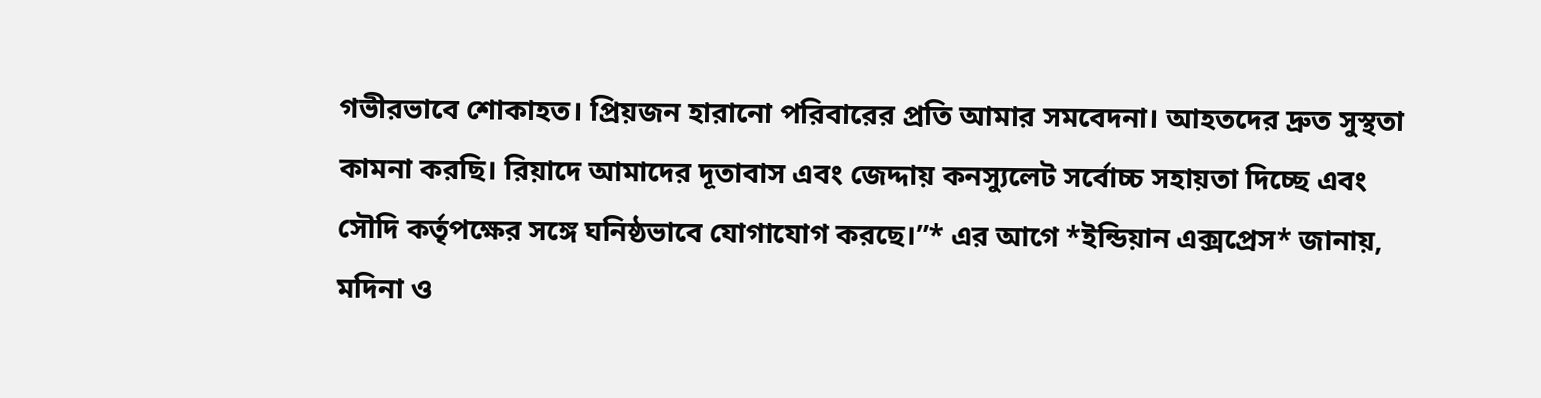গভীরভাবে শোকাহত। প্রিয়জন হারানো পরিবারের প্রতি আমার সমবেদনা। আহতদের দ্রুত সুস্থতা কামনা করছি। রিয়াদে আমাদের দূতাবাস এবং জেদ্দায় কনস্যুলেট সর্বোচ্চ সহায়তা দিচ্ছে এবং সৌদি কর্তৃপক্ষের সঙ্গে ঘনিষ্ঠভাবে যোগাযোগ করছে।”* এর আগে *ইন্ডিয়ান এক্সপ্রেস* জানায়, মদিনা ও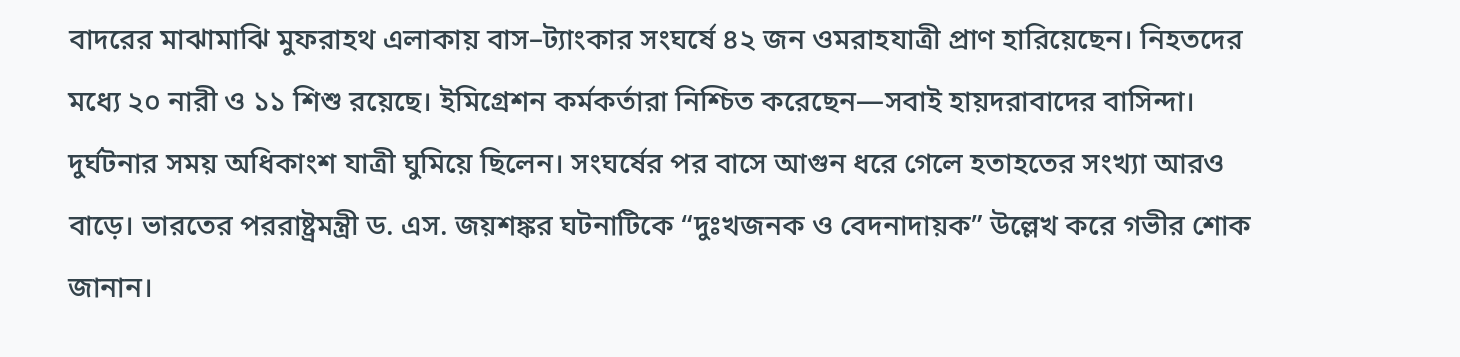বাদরের মাঝামাঝি মুফরাহথ এলাকায় বাস–ট্যাংকার সংঘর্ষে ৪২ জন ওমরাহযাত্রী প্রাণ হারিয়েছেন। নিহতদের মধ্যে ২০ নারী ও ১১ শিশু রয়েছে। ইমিগ্রেশন কর্মকর্তারা নিশ্চিত করেছেন—সবাই হায়দরাবাদের বাসিন্দা। দুর্ঘটনার সময় অধিকাংশ যাত্রী ঘুমিয়ে ছিলেন। সংঘর্ষের পর বাসে আগুন ধরে গেলে হতাহতের সংখ্যা আরও বাড়ে। ভারতের পররাষ্ট্রমন্ত্রী ড. এস. জয়শঙ্কর ঘটনাটিকে “দুঃখজনক ও বেদনাদায়ক” উল্লেখ করে গভীর শোক জানান।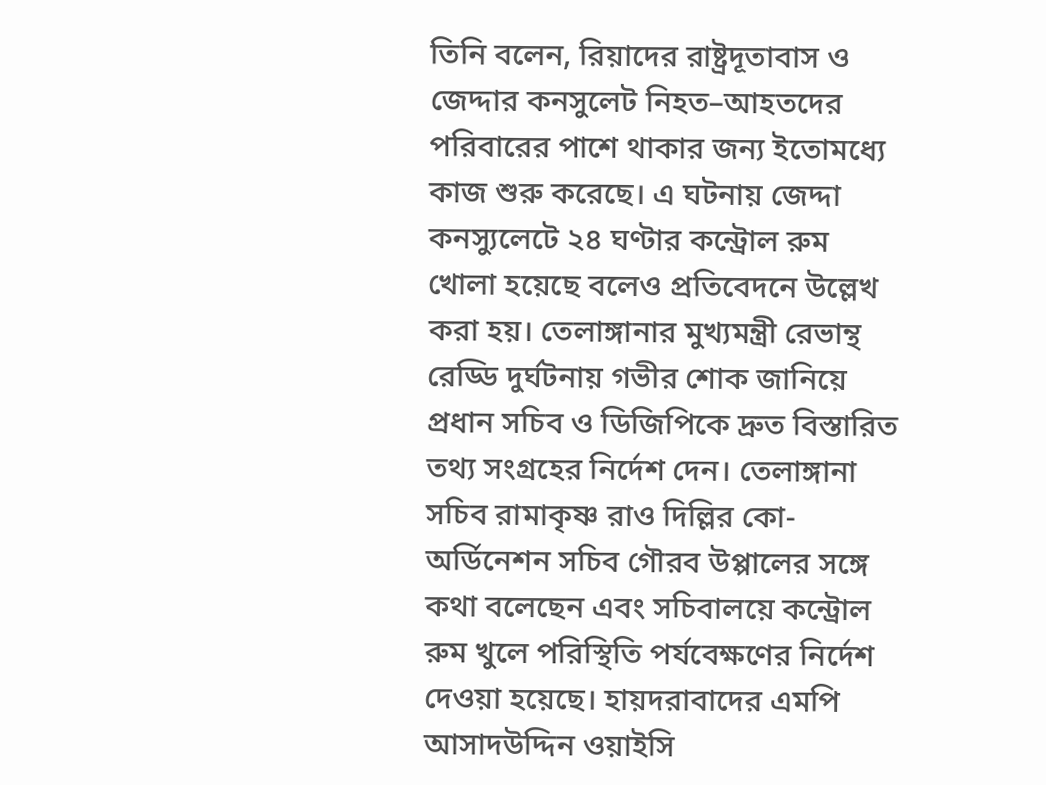তিনি বলেন, রিয়াদের রাষ্ট্রদূতাবাস ও জেদ্দার কনসুলেট নিহত–আহতদের পরিবারের পাশে থাকার জন্য ইতোমধ্যে কাজ শুরু করেছে। এ ঘটনায় জেদ্দা কনস্যুলেটে ২৪ ঘণ্টার কন্ট্রোল রুম খোলা হয়েছে বলেও প্রতিবেদনে উল্লেখ করা হয়। তেলাঙ্গানার মুখ্যমন্ত্রী রেভান্থ রেড্ডি দুর্ঘটনায় গভীর শোক জানিয়ে প্রধান সচিব ও ডিজিপিকে দ্রুত বিস্তারিত তথ্য সংগ্রহের নির্দেশ দেন। তেলাঙ্গানা সচিব রামাকৃষ্ণ রাও দিল্লির কো-অর্ডিনেশন সচিব গৌরব উপ্পালের সঙ্গে কথা বলেছেন এবং সচিবালয়ে কন্ট্রোল রুম খুলে পরিস্থিতি পর্যবেক্ষণের নির্দেশ দেওয়া হয়েছে। হায়দরাবাদের এমপি আসাদউদ্দিন ওয়াইসি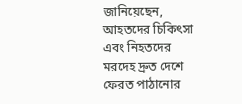জানিয়েছেন, আহতদের চিকিৎসা এবং নিহতদের মরদেহ দ্রুত দেশে ফেরত পাঠানোর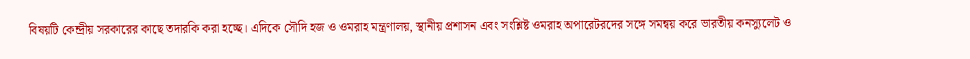বিষয়টি কেন্দ্রীয় সরকারের কাছে তদারকি করা হচ্ছে। এদিকে সৌদি হজ ও ওমরাহ মন্ত্রণালয়, স্থানীয় প্রশাসন এবং সংশ্লিষ্ট ওমরাহ অপারেটরদের সঙ্গে সমন্বয় করে ভারতীয় কনস্যুলেট ও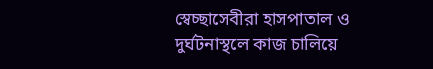স্বেচ্ছাসেবীরা হাসপাতাল ও দুর্ঘটনাস্থলে কাজ চালিয়ে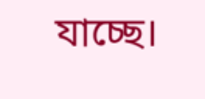যাচ্ছে।